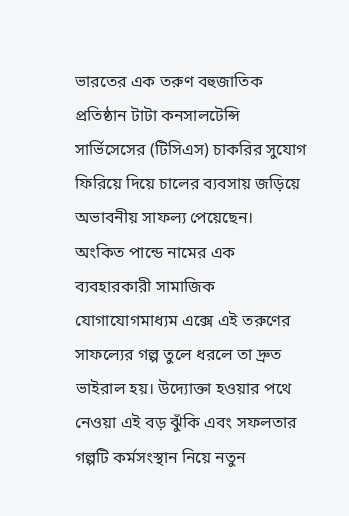ভারতের এক তরুণ বহুজাতিক প্রতিষ্ঠান টাটা কনসালটেন্সি সার্ভিসেসের (টিসিএস) চাকরির সুযোগ ফিরিয়ে দিয়ে চালের ব্যবসায় জড়িয়ে অভাবনীয় সাফল্য পেয়েছেন। অংকিত পান্ডে নামের এক ব্যবহারকারী সামাজিক যোগাযোগমাধ্যম এক্সে এই তরুণের সাফল্যের গল্প তুলে ধরলে তা দ্রুত ভাইরাল হয়। উদ্যোক্তা হওয়ার পথে নেওয়া এই বড় ঝুঁকি এবং সফলতার গল্পটি কর্মসংস্থান নিয়ে নতুন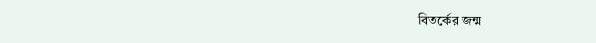বিতর্কের জন্ম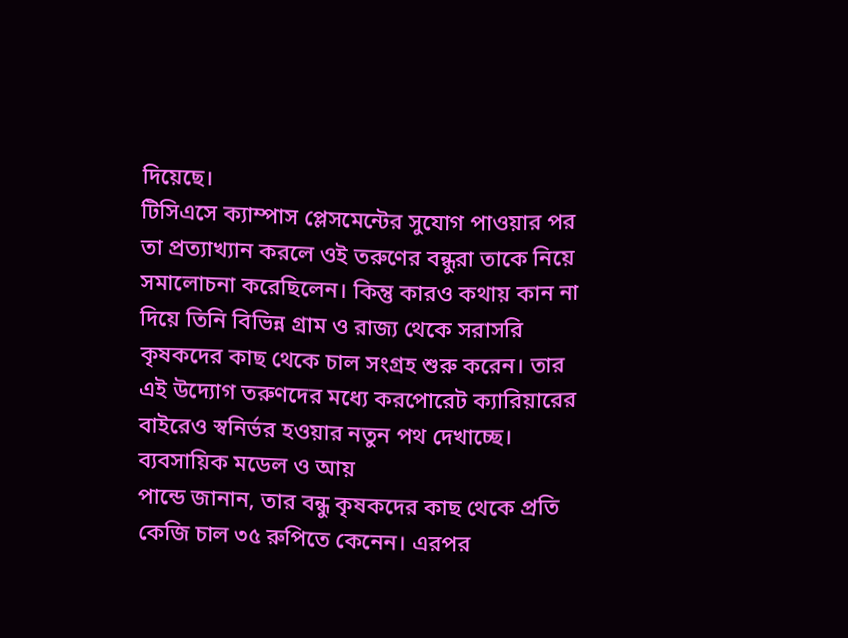দিয়েছে।
টিসিএসে ক্যাম্পাস প্লেসমেন্টের সুযোগ পাওয়ার পর তা প্রত্যাখ্যান করলে ওই তরুণের বন্ধুরা তাকে নিয়ে সমালোচনা করেছিলেন। কিন্তু কারও কথায় কান না দিয়ে তিনি বিভিন্ন গ্রাম ও রাজ্য থেকে সরাসরি কৃষকদের কাছ থেকে চাল সংগ্রহ শুরু করেন। তার এই উদ্যোগ তরুণদের মধ্যে করপোরেট ক্যারিয়ারের বাইরেও স্বনির্ভর হওয়ার নতুন পথ দেখাচ্ছে।
ব্যবসায়িক মডেল ও আয়
পান্ডে জানান, তার বন্ধু কৃষকদের কাছ থেকে প্রতি কেজি চাল ৩৫ রুপিতে কেনেন। এরপর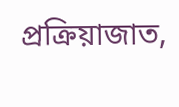প্রক্রিয়াজাত,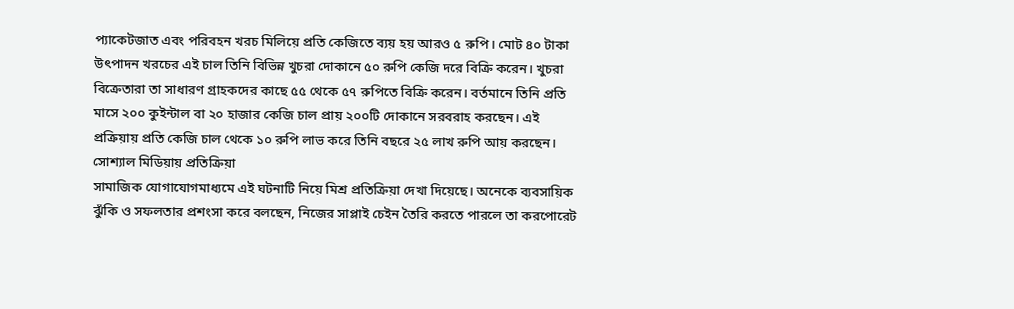প্যাকেটজাত এবং পরিবহন খরচ মিলিয়ে প্রতি কেজিতে ব্যয় হয় আরও ৫ রুপি। মোট ৪০ টাকা উৎপাদন খরচের এই চাল তিনি বিভিন্ন খুচরা দোকানে ৫০ রুপি কেজি দরে বিক্রি করেন। খুচরা বিক্রেতারা তা সাধারণ গ্রাহকদের কাছে ৫৫ থেকে ৫৭ রুপিতে বিক্রি করেন। বর্তমানে তিনি প্রতি মাসে ২০০ কুইন্টাল বা ২০ হাজার কেজি চাল প্রায় ২০০টি দোকানে সরবরাহ করছেন। এই প্রক্রিয়ায় প্রতি কেজি চাল থেকে ১০ রুপি লাভ করে তিনি বছরে ২৫ লাখ রুপি আয় করছেন।
সোশ্যাল মিডিয়ায় প্রতিক্রিয়া
সামাজিক যোগাযোগমাধ্যমে এই ঘটনাটি নিয়ে মিশ্র প্রতিক্রিয়া দেখা দিয়েছে। অনেকে ব্যবসায়িক ঝুঁকি ও সফলতার প্রশংসা করে বলছেন, নিজের সাপ্লাই চেইন তৈরি করতে পারলে তা করপোরেট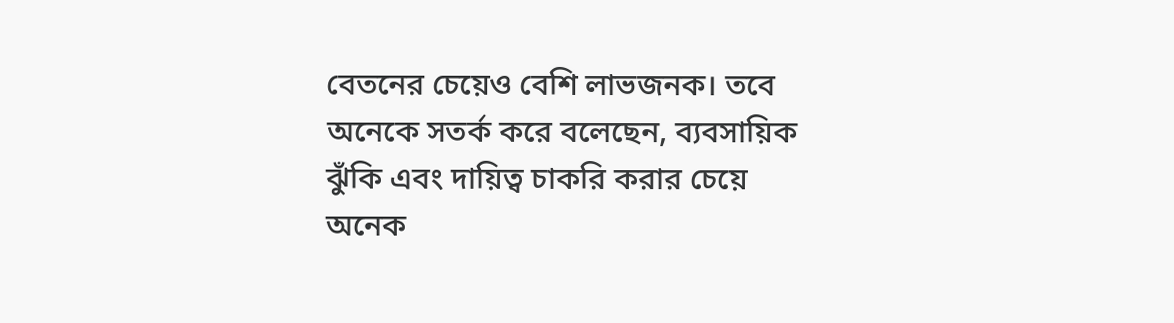বেতনের চেয়েও বেশি লাভজনক। তবে অনেকে সতর্ক করে বলেছেন, ব্যবসায়িক ঝুঁকি এবং দায়িত্ব চাকরি করার চেয়ে অনেক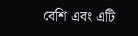বেশি এবং এটি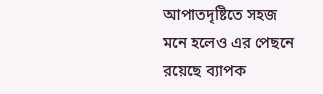আপাতদৃষ্টিতে সহজ মনে হলেও এর পেছনে রয়েছে ব্যাপক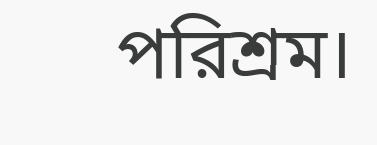পরিশ্রম।